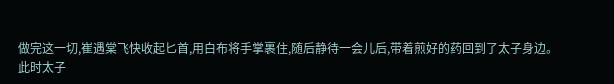做完这一切,崔遇棠飞快收起匕首,用白布将手掌裹住,随后静待一会儿后,带着煎好的药回到了太子身边。
此时太子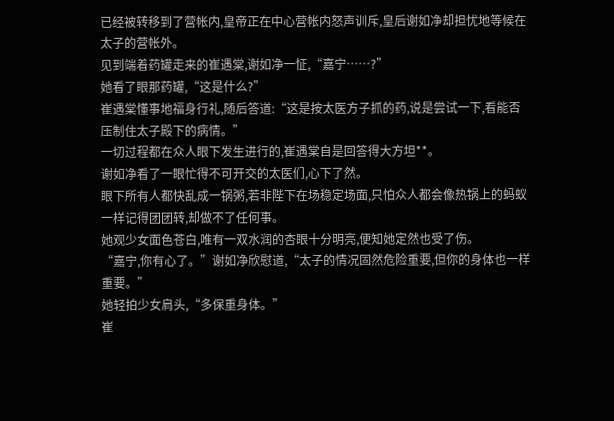已经被转移到了营帐内,皇帝正在中心营帐内怒声训斥,皇后谢如净却担忧地等候在太子的营帐外。
见到端着药罐走来的崔遇棠,谢如净一怔,“嘉宁……?”
她看了眼那药罐,“这是什么?”
崔遇棠懂事地福身行礼,随后答道:“这是按太医方子抓的药,说是尝试一下,看能否压制住太子殿下的病情。”
一切过程都在众人眼下发生进行的,崔遇棠自是回答得大方坦**。
谢如净看了一眼忙得不可开交的太医们,心下了然。
眼下所有人都快乱成一锅粥,若非陛下在场稳定场面,只怕众人都会像热锅上的蚂蚁一样记得团团转,却做不了任何事。
她观少女面色苍白,唯有一双水润的杏眼十分明亮,便知她定然也受了伤。
“嘉宁,你有心了。”谢如净欣慰道,“太子的情况固然危险重要,但你的身体也一样重要。”
她轻拍少女肩头,“多保重身体。”
崔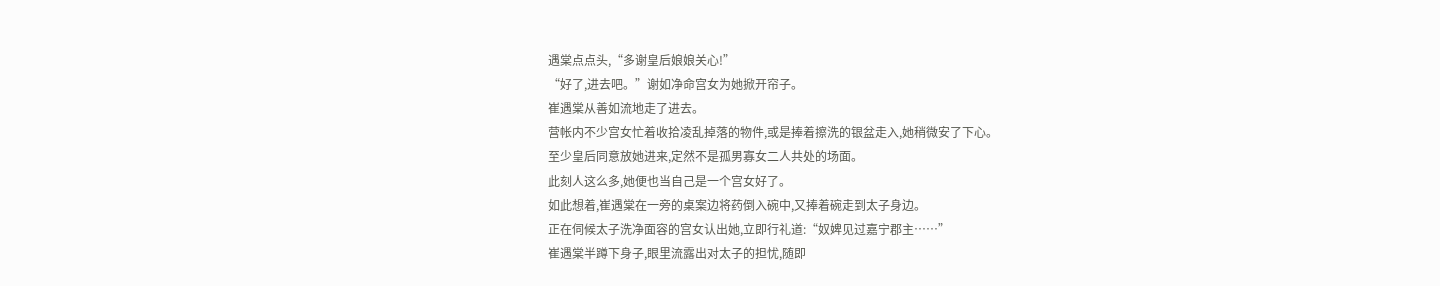遇棠点点头,“多谢皇后娘娘关心!”
“好了,进去吧。”谢如净命宫女为她掀开帘子。
崔遇棠从善如流地走了进去。
营帐内不少宫女忙着收拾凌乱掉落的物件,或是捧着擦洗的银盆走入,她稍微安了下心。
至少皇后同意放她进来,定然不是孤男寡女二人共处的场面。
此刻人这么多,她便也当自己是一个宫女好了。
如此想着,崔遇棠在一旁的桌案边将药倒入碗中,又捧着碗走到太子身边。
正在伺候太子洗净面容的宫女认出她,立即行礼道:“奴婢见过嘉宁郡主……”
崔遇棠半蹲下身子,眼里流露出对太子的担忧,随即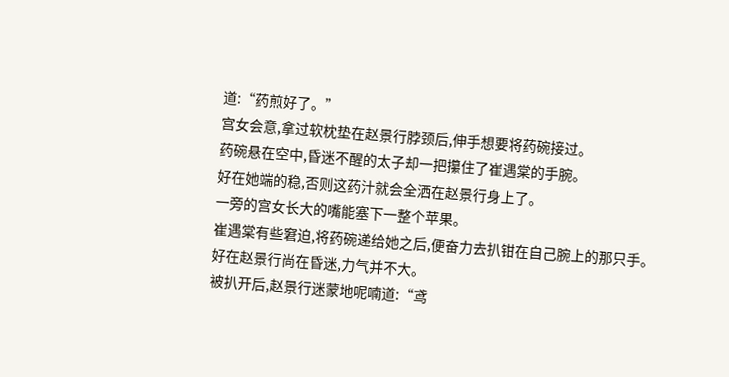道:“药煎好了。”
宫女会意,拿过软枕垫在赵景行脖颈后,伸手想要将药碗接过。
药碗悬在空中,昏迷不醒的太子却一把攥住了崔遇棠的手腕。
好在她端的稳,否则这药汁就会全洒在赵景行身上了。
一旁的宫女长大的嘴能塞下一整个苹果。
崔遇棠有些窘迫,将药碗递给她之后,便奋力去扒钳在自己腕上的那只手。
好在赵景行尚在昏迷,力气并不大。
被扒开后,赵景行迷蒙地呢喃道:“鸢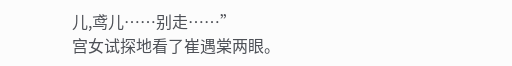儿,鸢儿……别走……”
宫女试探地看了崔遇棠两眼。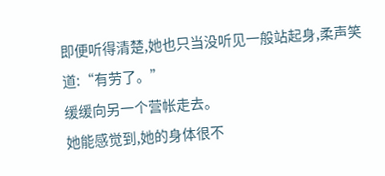即便听得清楚,她也只当没听见一般站起身,柔声笑道:“有劳了。”
缓缓向另一个营帐走去。
她能感觉到,她的身体很不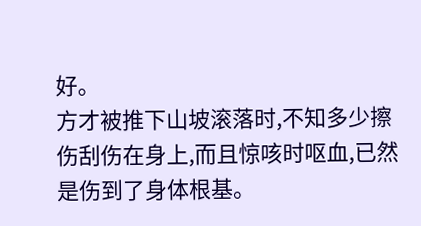好。
方才被推下山坡滚落时,不知多少擦伤刮伤在身上,而且惊咳时呕血,已然是伤到了身体根基。